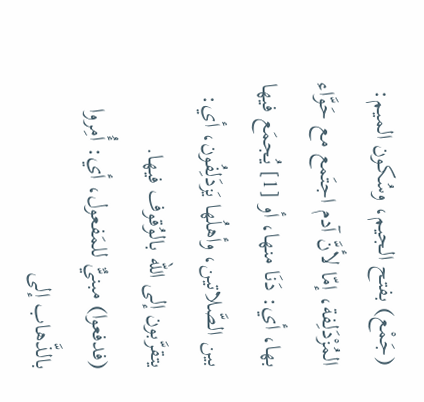(جَمْع) بفتح الجيم، وسُكون الميم: المُزْدَلِفة، إمّا لأنَّ آدم اجتَمع مع حَوَّاء بها، أي: دَنَا منها، أو [1] يُجمَع فيها بين الصَّلاتين، وأهلُها يَزدَلِفُون، أي: يتقرَّبون إلى الله بالوُقوف فيها.
(فدفعوا) مبنيٌّ للمَفعول، أي: أُمِروا بالذَّهاب إلى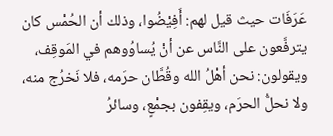عَرَفَات حيث قيل لهم: أَفِيْضُوا، وذلك أن الحُمْس كان يترفَّعون على النَّاس عن أنْ يُساوُوهم في المَوقِف، ويقولون: نحن أهْلُ الله وقُطَّان حرَمه، فلا نَخرُج منه، ولا نحلُّ الحرَم، ويقِفون بجمْعٍ، وسائرُ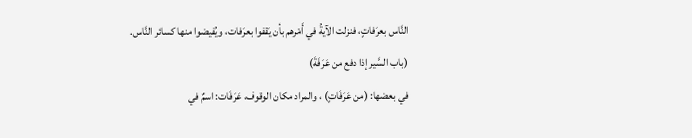النَّاس بعرَفاتٍ، فنزلت الآيةُ في أَمْرهم بأن يَقفوا بعرَفات، ويُفيضوا منها كسائر النَّاس.
(باب السَّير إذا دفع من عَرَفَةَ)
في بعضها: (من عَرَفَاتٍ) ، والمراد مكان الوقوف، عَرَفَات: اسمٌ في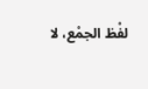لفْظ الجمْع، لا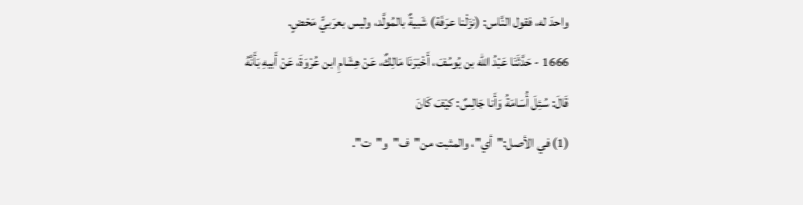واحدَ له، فقول النَّاس: (نزَلْنا عرَفَة) شَبيةٌ بالمُولَّد، وليس بعرَبيٍّ مَحْضٍ.
1666 - حَدَّثَنَا عَبْدُ الله بن يُوسُفَ، أَخْبَرَنَا مَالِكٌ، عَنْ هِشَامِ ابن عُرْوَةَ، عَنْ أَبيهِ بَأَنَّهُ قَالَ: سُئِلَ أُسَامَةُ وَأَنا جَالِسٌ: كيْفَ كَانَ
(1) في الأصل:"أي"، والمثبت من"ف"و"ت".